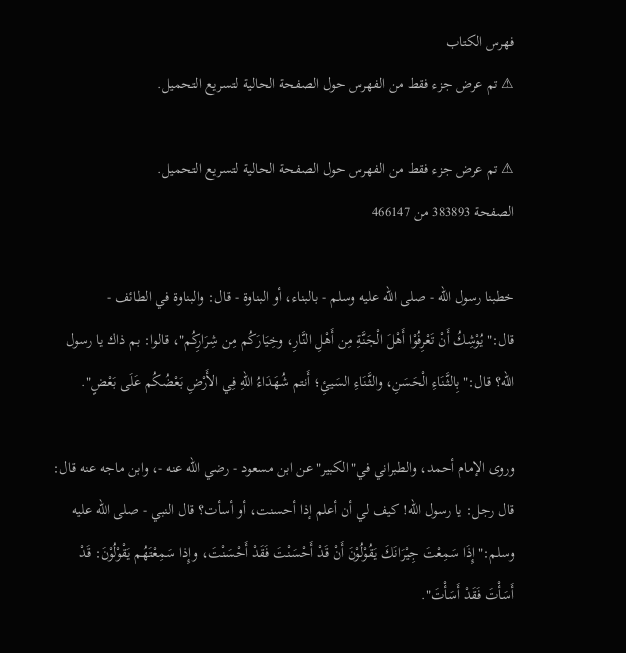فهرس الكتاب
⚠ تم عرض جزء فقط من الفهرس حول الصفحة الحالية لتسريع التحميل.

⚠ تم عرض جزء فقط من الفهرس حول الصفحة الحالية لتسريع التحميل.
الصفحة 383893 من 466147

خطبنا رسول الله - صلى الله عليه وسلم - بالبناء، أو البناوة - قال: والبناوة في الطائف - قال:"يُوْشِكُ أَنْ تَعْرِفُوْا أَهْلَ الْجَنَّةِ مِن أَهْلِ النَّارِ، وخِيَارَكُم مِن شِرَارِكُم"، قالوا: بم ذاك يا رسول الله؟ قال:"بِالثَّنَاءِ الْحَسَنِ، والثَّنَاءِ السَيئِ؛ أَنتم شُهَدَاءُ اللهِ فِي الأَرْضِ بَعْضُكُم عَلَى بَعْضٍ".

وروى الإمام أحمد، والطبراني في"الكبير"عن ابن مسعود - رضي الله عنه -، وابن ماجه عنه قال: قال رجل: يا رسول الله! كيف لي أن أعلم إذا أحسنت، أو أسأت؟ قال النبي - صلى الله عليه وسلم:"إِذَا سَمِعْتَ جِيْرَانَكَ يَقُوْلُوْنَ أَنْ قَدْ أَحْسَنْتَ فَقَدْ أَحْسَنْتَ، وإِذا سَمِعْتَهُم يَقْوْلُوْنَ: قَدْ أَسَأْتَ فَقَدْ أَسَأْتَ".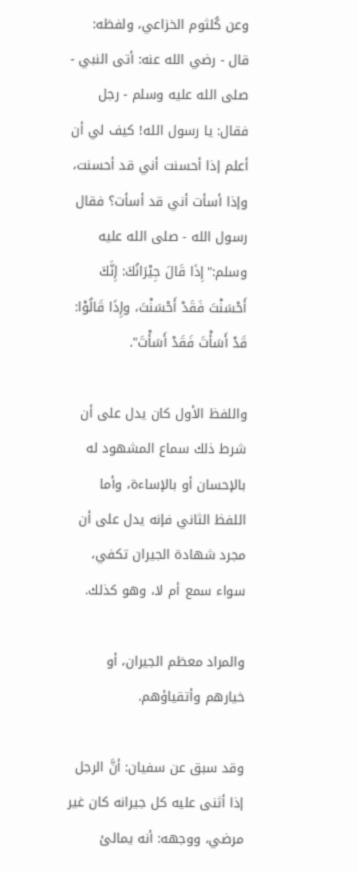وعن كُلثوم الخزاعي، ولفظه: قال - رضي الله عنه: أتى النبي - صلى الله عليه وسلم - رجل فقال: يا رسول الله! كيف لي أن أعلم إذا أحسنت أني قد أحسنت، وإذا أسأت أني قد أسأت؟ فقال رسول الله - صلى الله عليه وسلم:"إِذَا قَالَ جِيْرَانُكَ: إِنَّكَ أَحْسَنْتَ فَقَدْ أَحْسَنْتَ، وإِذَا قَالُوْا: قَدْ أَسَأْتَ فَقَدْ أَسَأْتَ".

واللفظ الأول كان يدل على أن شرط ذلك سماع المشهود له بالإحسان أو بالإساءة، وأما اللفظ الثاني فإنه يدل على أن مجرد شهادة الجيران تكفي، سواء سمع أم لا، وهو كذلك.

والمراد معظم الجيران، أو خيارهم وأتقياؤهم.

وقد سبق عن سفيان: أنَّ الرجل إذا أثنى عليه كل جيرانه كان غير مرضي، ووجهه: أنه يمالئ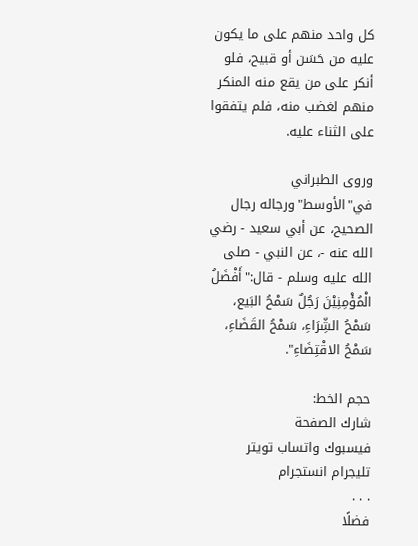كل واحد منهم على ما يكون عليه من حَسَن أو قبيح، فلو أنكر على من يقع منه المنكر منهم لغضب منه، فلم يتفقوا على الثناء عليه.

وروى الطبراني في"الأوسط"ورجاله رجال الصحيح، عن أبي سعيد - رضي الله عنه -، عن النبي - صلى الله عليه وسلم - قال:"أَفْضَلُ الْمُؤْمِنِيْنَ رَجُلٌ سَمْحُ البَيع، سَمْحُ الشِّرَاءِ، سَمْحُ القَضَاءِ، سَمْحُ الاقْتِضَاءِ".

حجم الخط:
شارك الصفحة
فيسبوك واتساب تويتر تليجرام انستجرام
. . .
فضلًا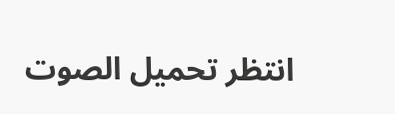انتظر تحميل الصوت